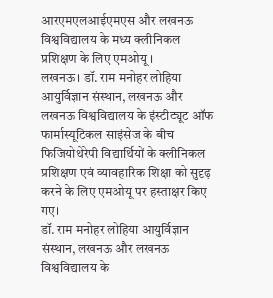आरएमएलआईएमएस और लखनऊ विश्वविद्यालय के मध्य क्लीनिकल प्रशिक्षण के लिए एमओयू ।
लखनऊ। डॉ. राम मनोहर लोहिया आयुर्विज्ञान संस्थान, लखनऊ और लखनऊ विश्वविद्यालय के इंस्टीट्यूट ऑफ फार्मास्यूटिकल साइंसेज के बीच फिजियोथेरेपी विद्यार्थियों के क्लीनिकल प्रशिक्षण एवं व्यावहारिक शिक्षा को सुदृढ़ करने के लिए एमओयू पर हस्ताक्षर किए गए।
डॉ. राम मनोहर लोहिया आयुर्विज्ञान संस्थान, लखनऊ और लखनऊ विश्वविद्यालय के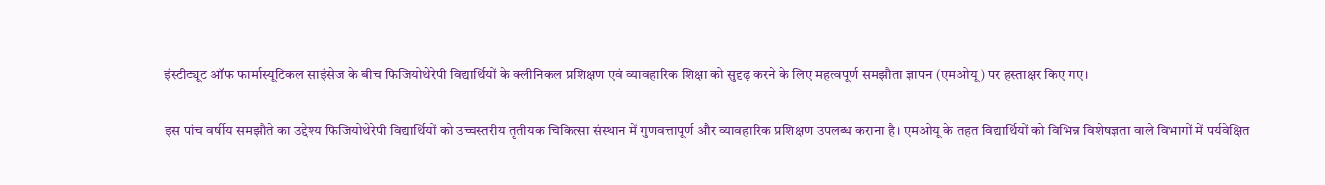इंस्टीट्यूट ऑफ फार्मास्यूटिकल साइंसेज के बीच फिजियोथेरेपी विद्यार्थियों के क्लीनिकल प्रशिक्षण एवं व्यावहारिक शिक्षा को सुदृढ़ करने के लिए महत्वपूर्ण समझौता ज्ञापन (एमओयू) पर हस्ताक्षर किए गए।

इस पांच वर्षीय समझौते का उद्देश्य फिजियोथेरेपी विद्यार्थियों को उच्चस्तरीय तृतीयक चिकित्सा संस्थान में गुणवत्तापूर्ण और व्यावहारिक प्रशिक्षण उपलब्ध कराना है। एमओयू के तहत विद्यार्थियों को विभिन्न विशेषज्ञता वाले विभागों में पर्यवेक्षित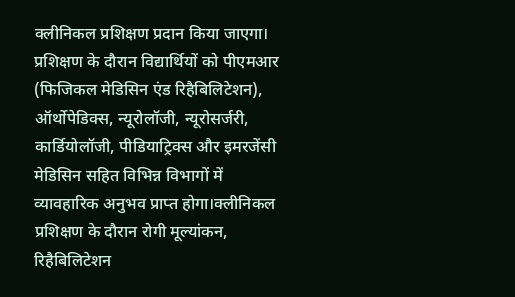क्लीनिकल प्रशिक्षण प्रदान किया जाएगा।
प्रशिक्षण के दौरान विद्यार्थियों को पीएमआर (फिजिकल मेडिसिन एंड रिहैबिलिटेशन), ऑर्थोपेडिक्स, न्यूरोलॉजी, न्यूरोसर्जरी, कार्डियोलॉजी, पीडियाट्रिक्स और इमरजेंसी मेडिसिन सहित विभिन्न विभागों में व्यावहारिक अनुभव प्राप्त होगा।क्लीनिकल प्रशिक्षण के दौरान रोगी मूल्यांकन, रिहैबिलिटेशन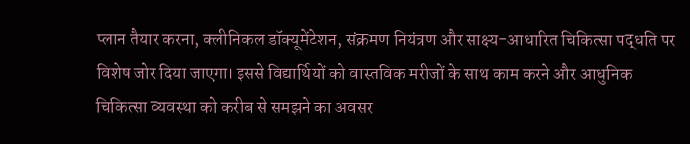प्लान तैयार करना, क्लीनिकल डॉक्यूमेंटेशन, संक्रमण नियंत्रण और साक्ष्य-आधारित चिकित्सा पद्धति पर विशेष जोर दिया जाएगा। इससे विद्यार्थियों को वास्तविक मरीजों के साथ काम करने और आधुनिक चिकित्सा व्यवस्था को करीब से समझने का अवसर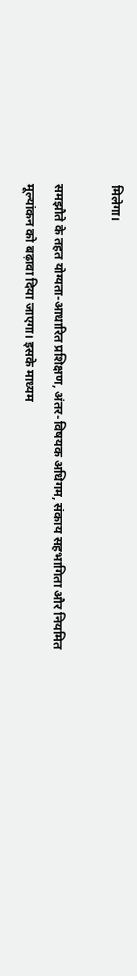मिलेगा।

समझौते के तहत योग्यता-आधारित प्रशिक्षण, अंतर-विषयक अधिगम, संकाय सहभागिता और नियमित मूल्यांकन को बढ़ावा दिया जाएगा। इसके माध्यम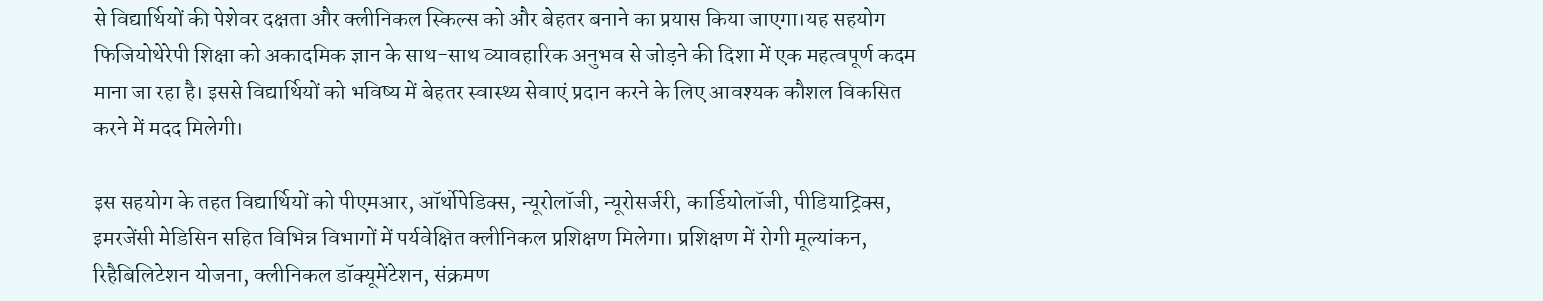से विद्यार्थियों की पेशेवर दक्षता और क्लीनिकल स्किल्स को और बेहतर बनाने का प्रयास किया जाएगा।यह सहयोग फिजियोथेरेपी शिक्षा को अकादमिक ज्ञान के साथ-साथ व्यावहारिक अनुभव से जोड़ने की दिशा में एक महत्वपूर्ण कदम माना जा रहा है। इससे विद्यार्थियों को भविष्य में बेहतर स्वास्थ्य सेवाएं प्रदान करने के लिए आवश्यक कौशल विकसित करने में मदद मिलेगी।

इस सहयोग के तहत विद्यार्थियों को पीएमआर, ऑर्थोपेडिक्स, न्यूरोलॉजी, न्यूरोसर्जरी, कार्डियोलॉजी, पीडियाट्रिक्स, इमरजेंसी मेडिसिन सहित विभिन्न विभागों में पर्यवेक्षित क्लीनिकल प्रशिक्षण मिलेगा। प्रशिक्षण में रोगी मूल्यांकन, रिहैबिलिटेशन योजना, क्लीनिकल डॉक्यूमेंटेशन, संक्रमण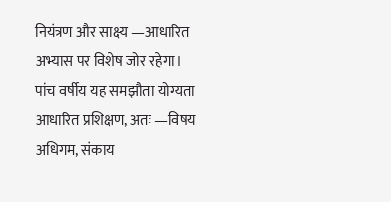नियंत्रण और साक्ष्य —आधारित अभ्यास पर विशेष जोर रहेगा।
पांच वर्षीय यह समझौता योग्यता आधारित प्रशिक्षण, अतः —विषय अधिगम, संकाय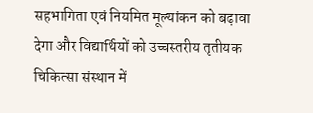सहभागिता एवं नियमित मूल्यांकन को बढ़ावा देगा और विद्यार्थियों को उच्चस्तरीय तृतीयक चिकित्सा संस्थान में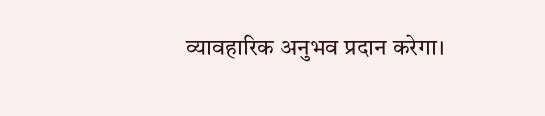व्यावहारिक अनुभव प्रदान करेगा।